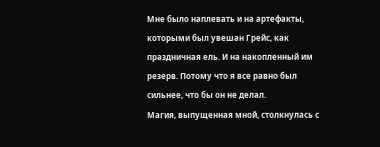Мне было наплевать и на артефакты, которыми был увешан Грейс, как праздничная ель. И на накопленный им резерв. Потому что я все равно был сильнее, что бы он не делал.
Магия, выпущенная мной, столкнулась с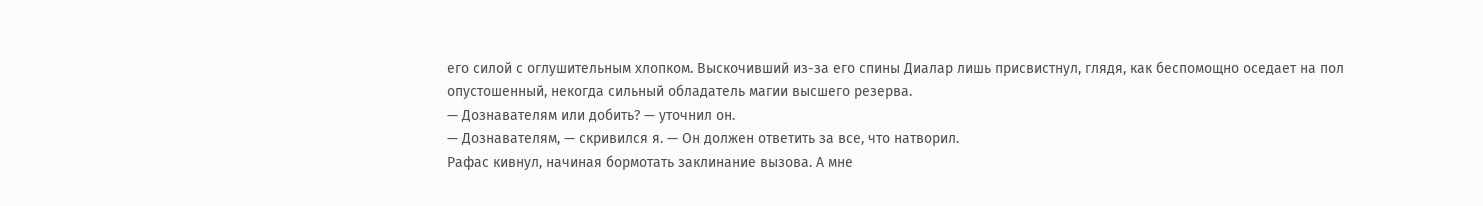его силой с оглушительным хлопком. Выскочивший из-за его спины Диалар лишь присвистнул, глядя, как беспомощно оседает на пол опустошенный, некогда сильный обладатель магии высшего резерва.
— Дознавателям или добить? — уточнил он.
— Дознавателям, — скривился я. — Он должен ответить за все, что натворил.
Рафас кивнул, начиная бормотать заклинание вызова. А мне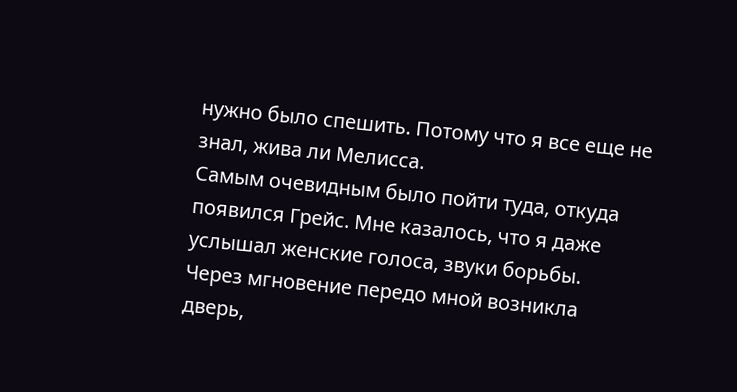нужно было спешить. Потому что я все еще не знал, жива ли Мелисса.
Самым очевидным было пойти туда, откуда появился Грейс. Мне казалось, что я даже услышал женские голоса, звуки борьбы. Через мгновение передо мной возникла дверь,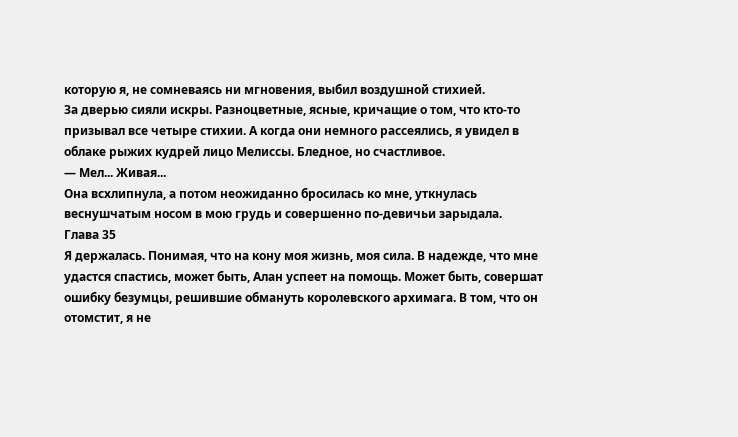которую я, не сомневаясь ни мгновения, выбил воздушной стихией.
За дверью сияли искры. Разноцветные, ясные, кричащие о том, что кто-то призывал все четыре стихии. А когда они немного рассеялись, я увидел в облаке рыжих кудрей лицо Мелиссы. Бледное, но счастливое.
— Мел... Живая...
Она всхлипнула, а потом неожиданно бросилась ко мне, уткнулась веснушчатым носом в мою грудь и совершенно по-девичьи зарыдала.
Глава 35
Я держалась. Понимая, что на кону моя жизнь, моя сила. В надежде, что мне удастся спастись, может быть, Алан успеет на помощь. Может быть, совершат ошибку безумцы, решившие обмануть королевского архимага. В том, что он отомстит, я не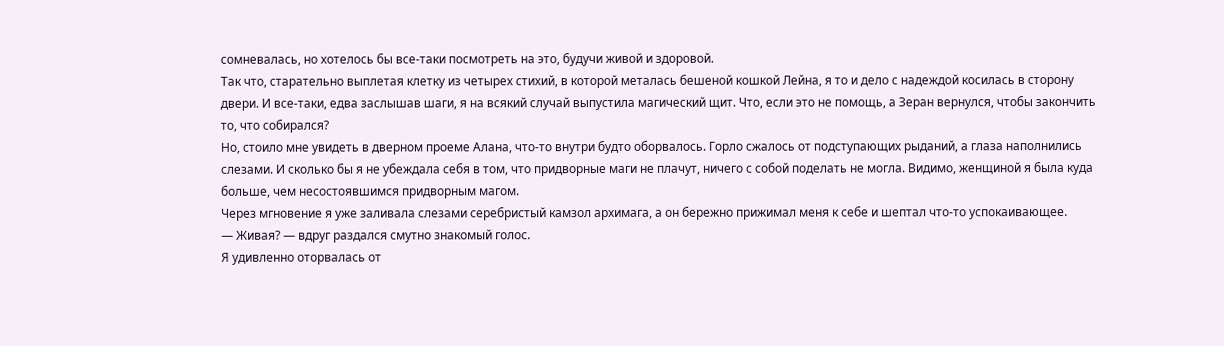сомневалась, но хотелось бы все-таки посмотреть на это, будучи живой и здоровой.
Так что, старательно выплетая клетку из четырех стихий, в которой металась бешеной кошкой Лейна, я то и дело с надеждой косилась в сторону двери. И все-таки, едва заслышав шаги, я на всякий случай выпустила магический щит. Что, если это не помощь, а Зеран вернулся, чтобы закончить то, что собирался?
Но, стоило мне увидеть в дверном проеме Алана, что-то внутри будто оборвалось. Горло сжалось от подступающих рыданий, а глаза наполнились слезами. И сколько бы я не убеждала себя в том, что придворные маги не плачут, ничего с собой поделать не могла. Видимо, женщиной я была куда больше, чем несостоявшимся придворным магом.
Через мгновение я уже заливала слезами серебристый камзол архимага, а он бережно прижимал меня к себе и шептал что-то успокаивающее.
— Живая? — вдруг раздался смутно знакомый голос.
Я удивленно оторвалась от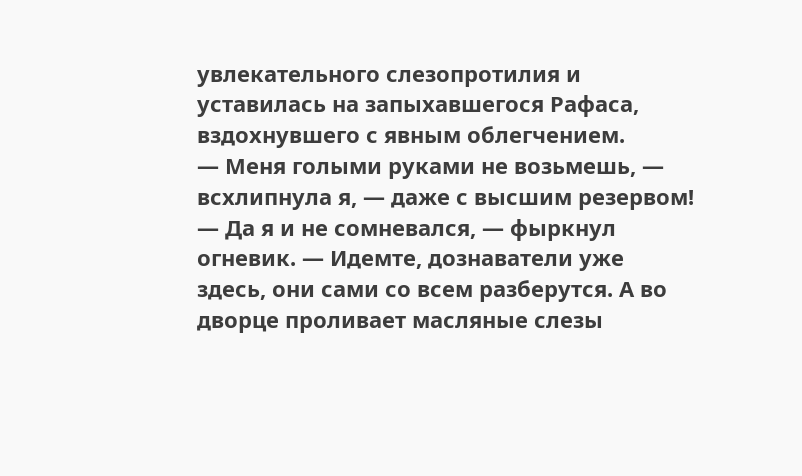увлекательного слезопротилия и уставилась на запыхавшегося Рафаса, вздохнувшего с явным облегчением.
— Меня голыми руками не возьмешь, — всхлипнула я, — даже с высшим резервом!
— Да я и не сомневался, — фыркнул огневик. — Идемте, дознаватели уже здесь, они сами со всем разберутся. А во дворце проливает масляные слезы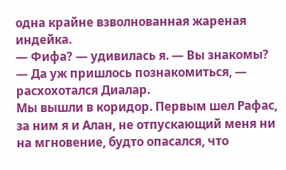одна крайне взволнованная жареная индейка.
— Фифа? — удивилась я. — Вы знакомы?
— Да уж пришлось познакомиться, — расхохотался Диалар.
Мы вышли в коридор. Первым шел Рафас, за ним я и Алан, не отпускающий меня ни на мгновение, будто опасался, что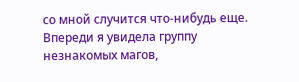со мной случится что-нибудь еще. Впереди я увидела группу незнакомых магов,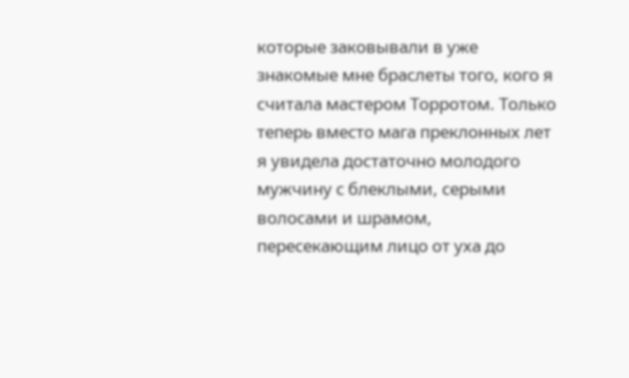которые заковывали в уже знакомые мне браслеты того, кого я считала мастером Торротом. Только теперь вместо мага преклонных лет я увидела достаточно молодого мужчину с блеклыми, серыми волосами и шрамом, пересекающим лицо от уха до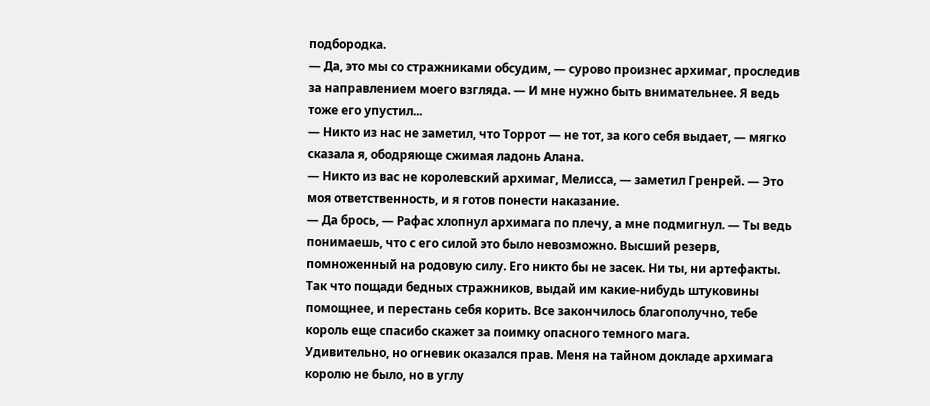подбородка.
— Да, это мы со стражниками обсудим, — сурово произнес архимаг, проследив за направлением моего взгляда. — И мне нужно быть внимательнее. Я ведь тоже его упустил...
— Никто из нас не заметил, что Торрот — не тот, за кого себя выдает, — мягко сказала я, ободряюще сжимая ладонь Алана.
— Никто из вас не королевский архимаг, Мелисса, — заметил Гренрей. — Это моя ответственность, и я готов понести наказание.
— Да брось, — Рафас хлопнул архимага по плечу, а мне подмигнул. — Ты ведь понимаешь, что с его силой это было невозможно. Высший резерв, помноженный на родовую силу. Его никто бы не засек. Ни ты, ни артефакты. Так что пощади бедных стражников, выдай им какие-нибудь штуковины помощнее, и перестань себя корить. Все закончилось благополучно, тебе король еще спасибо скажет за поимку опасного темного мага.
Удивительно, но огневик оказался прав. Меня на тайном докладе архимага королю не было, но в углу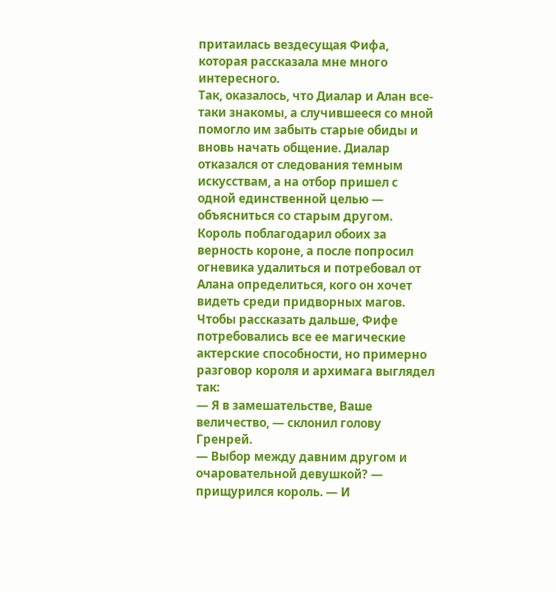притаилась вездесущая Фифа, которая рассказала мне много интересного.
Так, оказалось, что Диалар и Алан все-таки знакомы, а случившееся со мной помогло им забыть старые обиды и вновь начать общение. Диалар отказался от следования темным искусствам, а на отбор пришел с одной единственной целью — объясниться со старым другом.
Король поблагодарил обоих за верность короне, а после попросил огневика удалиться и потребовал от Алана определиться, кого он хочет видеть среди придворных магов. Чтобы рассказать дальше, Фифе потребовались все ее магические актерские способности, но примерно разговор короля и архимага выглядел так:
— Я в замешательстве, Ваше величество, — склонил голову Гренрей.
— Выбор между давним другом и очаровательной девушкой? — прищурился король. — И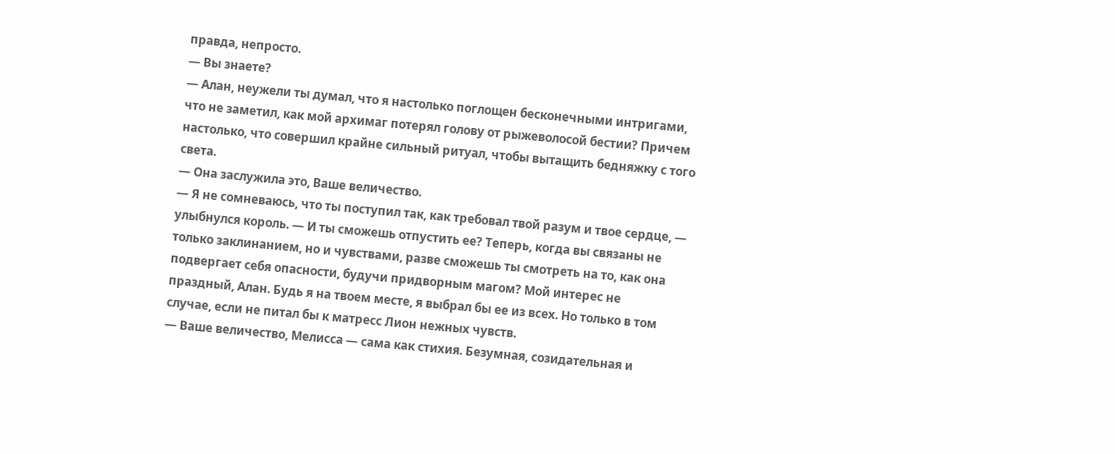правда, непросто.
— Вы знаете?
— Алан, неужели ты думал, что я настолько поглощен бесконечными интригами, что не заметил, как мой архимаг потерял голову от рыжеволосой бестии? Причем настолько, что совершил крайне сильный ритуал, чтобы вытащить бедняжку с того света.
— Она заслужила это, Ваше величество.
— Я не сомневаюсь, что ты поступил так, как требовал твой разум и твое сердце, — улыбнулся король. — И ты сможешь отпустить ее? Теперь, когда вы связаны не только заклинанием, но и чувствами, разве сможешь ты смотреть на то, как она подвергает себя опасности, будучи придворным магом? Мой интерес не праздный, Алан. Будь я на твоем месте, я выбрал бы ее из всех. Но только в том случае, если не питал бы к матресс Лион нежных чувств.
— Ваше величество, Мелисса — сама как стихия. Безумная, созидательная и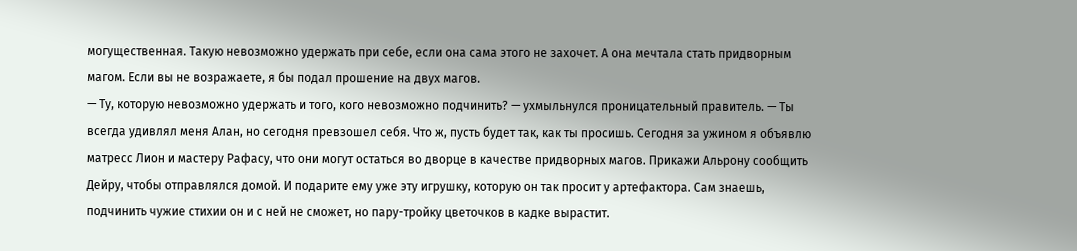могущественная. Такую невозможно удержать при себе, если она сама этого не захочет. А она мечтала стать придворным магом. Если вы не возражаете, я бы подал прошение на двух магов.
— Ту, которую невозможно удержать и того, кого невозможно подчинить? — ухмыльнулся проницательный правитель. — Ты всегда удивлял меня Алан, но сегодня превзошел себя. Что ж, пусть будет так, как ты просишь. Сегодня за ужином я объявлю матресс Лион и мастеру Рафасу, что они могут остаться во дворце в качестве придворных магов. Прикажи Альрону сообщить Дейру, чтобы отправлялся домой. И подарите ему уже эту игрушку, которую он так просит у артефактора. Сам знаешь, подчинить чужие стихии он и с ней не сможет, но пару-тройку цветочков в кадке вырастит.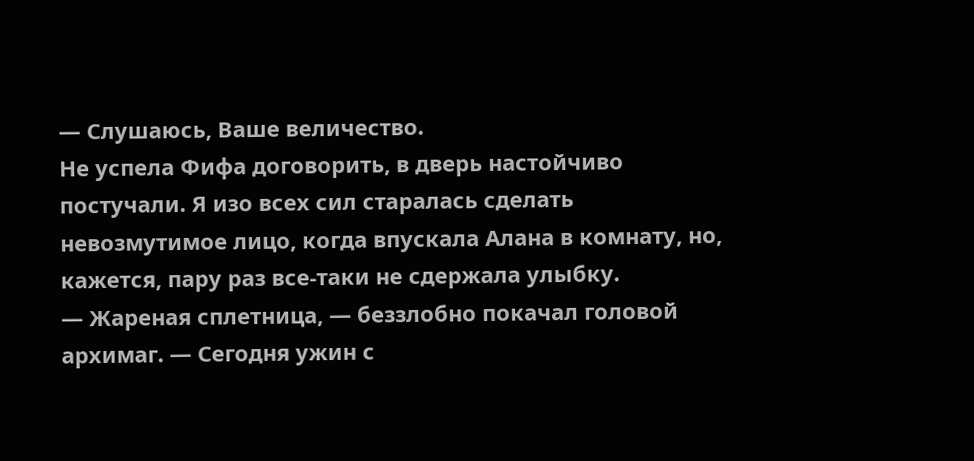— Слушаюсь, Ваше величество.
Не успела Фифа договорить, в дверь настойчиво постучали. Я изо всех сил старалась сделать невозмутимое лицо, когда впускала Алана в комнату, но, кажется, пару раз все-таки не сдержала улыбку.
— Жареная сплетница, — беззлобно покачал головой архимаг. — Сегодня ужин с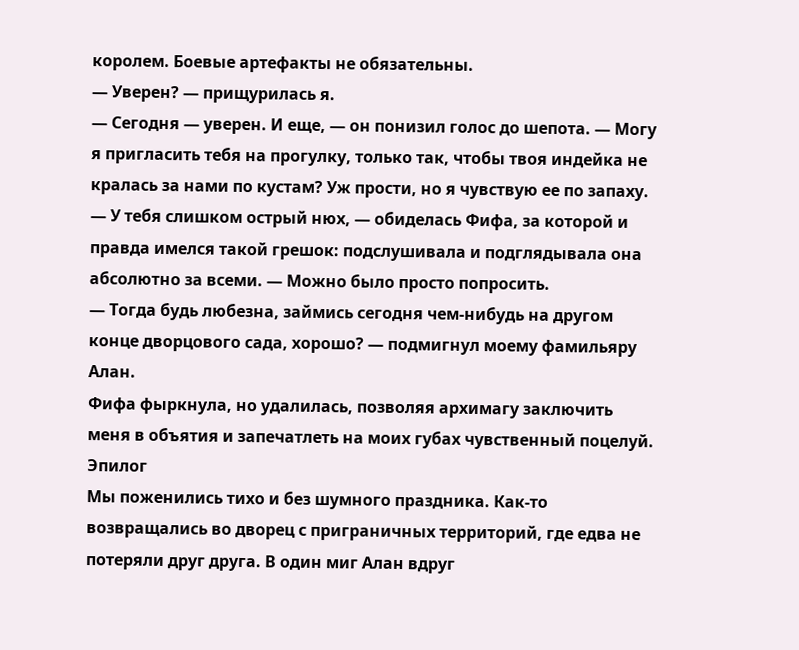королем. Боевые артефакты не обязательны.
— Уверен? — прищурилась я.
— Сегодня — уверен. И еще, — он понизил голос до шепота. — Могу я пригласить тебя на прогулку, только так, чтобы твоя индейка не кралась за нами по кустам? Уж прости, но я чувствую ее по запаху.
— У тебя слишком острый нюх, — обиделась Фифа, за которой и правда имелся такой грешок: подслушивала и подглядывала она абсолютно за всеми. — Можно было просто попросить.
— Тогда будь любезна, займись сегодня чем-нибудь на другом конце дворцового сада, хорошо? — подмигнул моему фамильяру Алан.
Фифа фыркнула, но удалилась, позволяя архимагу заключить меня в объятия и запечатлеть на моих губах чувственный поцелуй.
Эпилог
Мы поженились тихо и без шумного праздника. Как-то возвращались во дворец с приграничных территорий, где едва не потеряли друг друга. В один миг Алан вдруг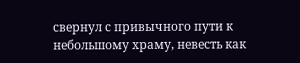свернул с привычного пути к небольшому храму, невесть как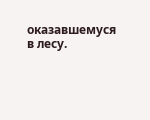оказавшемуся в лесу.